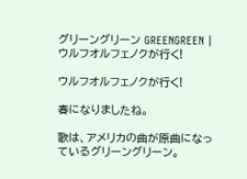グリーングリーン GREENGREEN | ウルフオルフェノクが行く!

ウルフオルフェノクが行く!

春になりましたね。

歌は、アメリカの曲が原曲になっているグリーングリーン。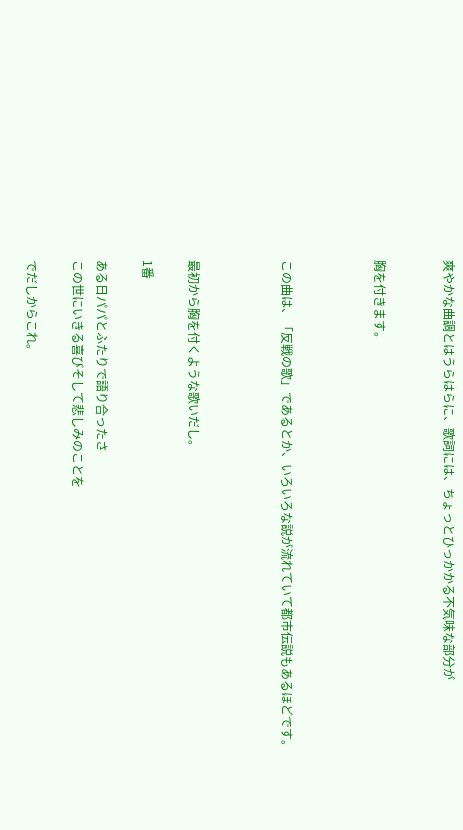爽やかな曲調とはうらはらに、歌詞には、ちょっとひっかかる不気味な部分が


胸を付きます。



この曲は、「反戦の歌」であるとか、いろいろな説が流れていて都市伝説もあるほどです。



最初から胸を付くような歌いだし。

1番

ある日パパとふたりで語り合ったさ
この世にいきる喜びそして悲しみのことを

でだしからこれ。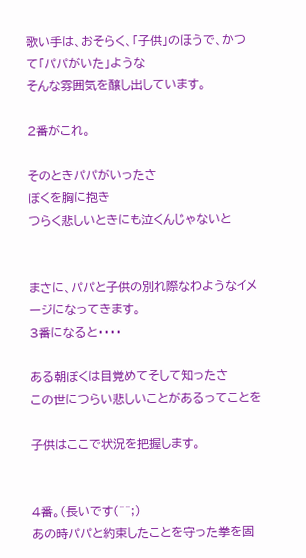歌い手は、おそらく、「子供」のほうで、かつて「パパがいた」ような
そんな雰囲気を醸し出しています。

2番がこれ。

そのときパパがいったさ
ぼくを胸に抱き
つらく悲しいときにも泣くんじゃないと


まさに、パパと子供の別れ際なわようなイメージになってきます。
3番になると・・・・

ある朝ぼくは目覚めてそして知ったさ
この世につらい悲しいことがあるってことを

子供はここで状況を把握します。


4番。(長いです(^^;)
あの時パパと約束したことを守った拳を固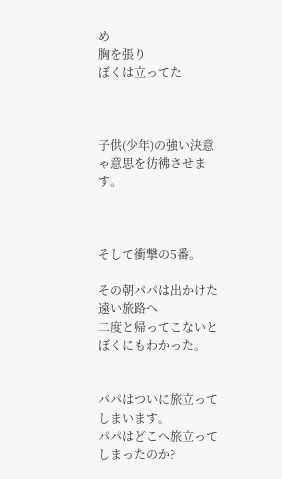め
胸を張り
ぼくは立ってた



子供(少年)の強い決意ゃ意思を彷彿させます。



そして衝撃の5番。

その朝パパは出かけた
遠い旅路へ
二度と帰ってこないとぼくにもわかった。


パパはついに旅立ってしまいます。
パパはどこへ旅立ってしまったのか?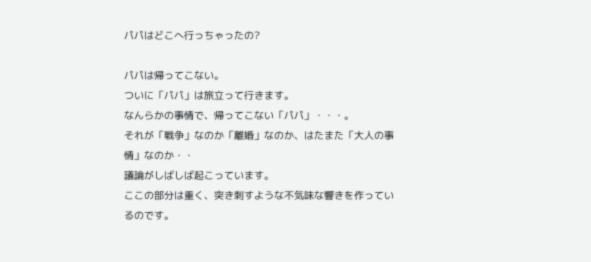パパはどこへ行っちゃったの?

パパは帰ってこない。
ついに「パパ」は旅立って行きます。
なんらかの事情で、帰ってこない「パパ」・・・。
それが「戦争」なのか「離婚」なのか、はたまた「大人の事情」なのか・・
議論がしばしば起こっています。
ここの部分は重く、突き刺すような不気味な響きを作っているのです。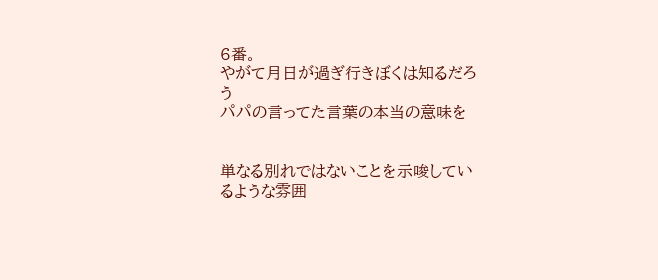6番。
やがて月日が過ぎ行きぼくは知るだろう
パパの言ってた言葉の本当の意味を


単なる別れではないことを示唆しているような雰囲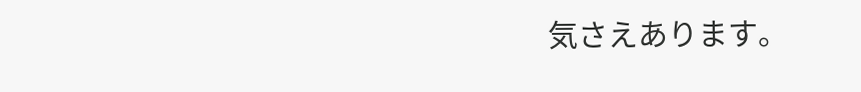気さえあります。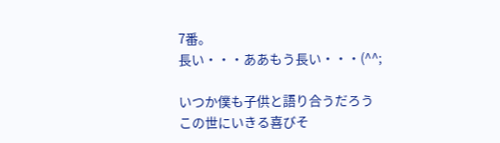7番。
長い・・・ああもう長い・・・(^^;

いつか僕も子供と語り合うだろう
この世にいきる喜びそ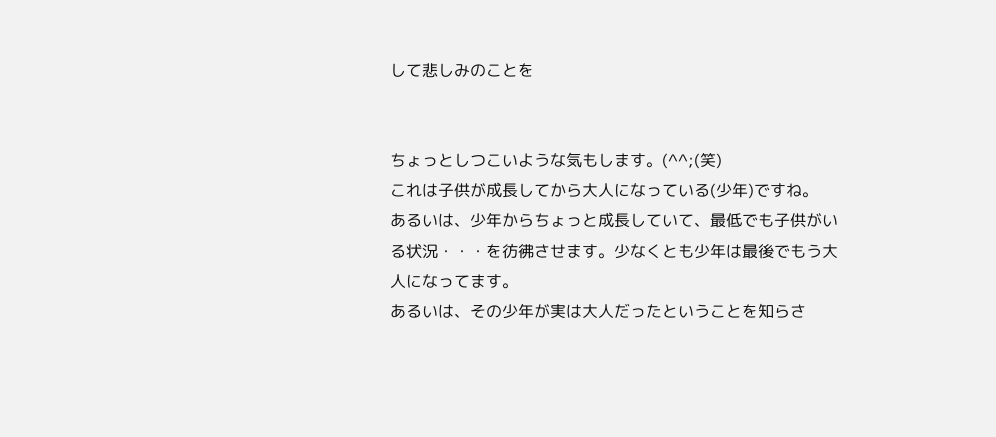して悲しみのことを


ちょっとしつこいような気もします。(^^;(笑)
これは子供が成長してから大人になっている(少年)ですね。
あるいは、少年からちょっと成長していて、最低でも子供がいる状況・・・を彷彿させます。少なくとも少年は最後でもう大人になってます。
あるいは、その少年が実は大人だったということを知らさ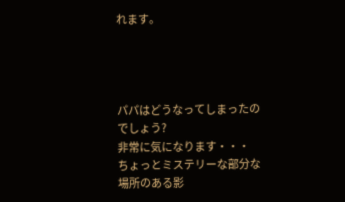れます。




パパはどうなってしまったのでしょう?
非常に気になります・・・
ちょっとミステリーな部分な場所のある影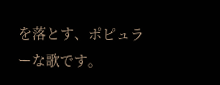を落とす、ポピュラーな歌です。